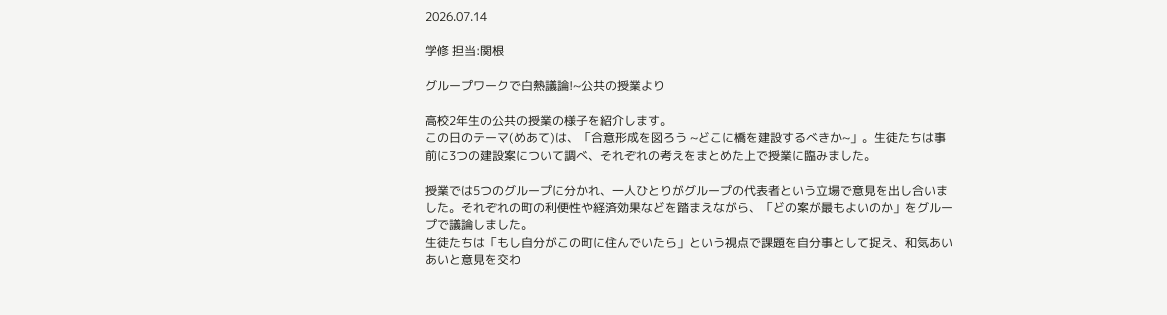2026.07.14

学修 担当:関根

グループワークで白熱議論!~公共の授業より

高校2年生の公共の授業の様子を紹介します。
この日のテーマ(めあて)は、「合意形成を図ろう ~どこに橋を建設するべきか~」。生徒たちは事前に3つの建設案について調べ、それぞれの考えをまとめた上で授業に臨みました。

授業では5つのグループに分かれ、一人ひとりがグループの代表者という立場で意見を出し合いました。それぞれの町の利便性や経済効果などを踏まえながら、「どの案が最もよいのか」をグループで議論しました。
生徒たちは「もし自分がこの町に住んでいたら」という視点で課題を自分事として捉え、和気あいあいと意見を交わ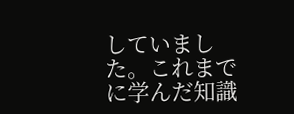していました。これまでに学んだ知識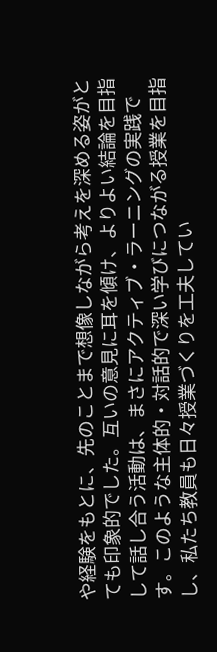や経験をもとに、先のことまで想像しながら考えを深める姿がとても印象的でした。互いの意見に耳を傾け、よりよい結論を目指して話し合う活動は、まさにアクティブ・ラーニングの実践です。このような主体的・対話的で深い学びにつながる授業を目指し、私たち教員も日々授業づくりを工夫してい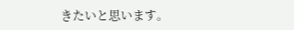きたいと思います。